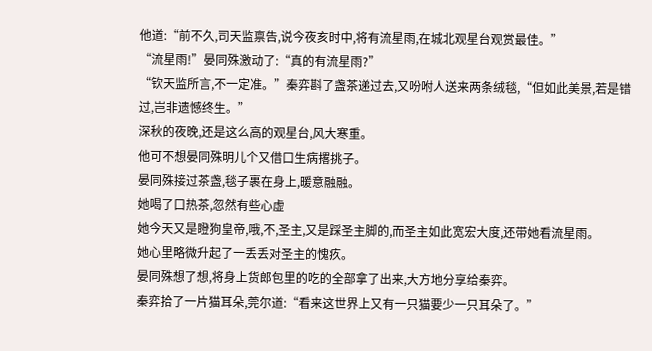他道:“前不久,司天监禀告,说今夜亥时中,将有流星雨,在城北观星台观赏最佳。”
“流星雨!”晏同殊激动了:“真的有流星雨?”
“钦天监所言,不一定准。”秦弈斟了盏茶递过去,又吩咐人送来两条绒毯,“但如此美景,若是错过,岂非遗憾终生。”
深秋的夜晚,还是这么高的观星台,风大寒重。
他可不想晏同殊明儿个又借口生病撂挑子。
晏同殊接过茶盏,毯子裹在身上,暖意融融。
她喝了口热茶,忽然有些心虚
她今天又是瞪狗皇帝,哦,不,圣主,又是踩圣主脚的,而圣主如此宽宏大度,还带她看流星雨。
她心里略微升起了一丢丢对圣主的愧疚。
晏同殊想了想,将身上货郎包里的吃的全部拿了出来,大方地分享给秦弈。
秦弈拾了一片猫耳朵,莞尔道:“看来这世界上又有一只猫要少一只耳朵了。”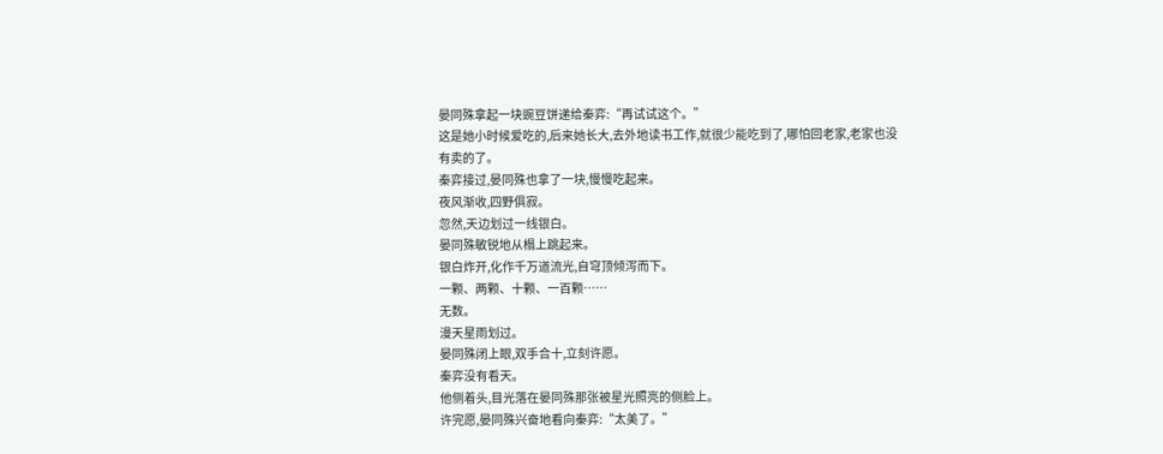晏同殊拿起一块豌豆饼递给秦弈:“再试试这个。”
这是她小时候爱吃的,后来她长大,去外地读书工作,就很少能吃到了,哪怕回老家,老家也没有卖的了。
秦弈接过,晏同殊也拿了一块,慢慢吃起来。
夜风渐收,四野俱寂。
忽然,天边划过一线银白。
晏同殊敏锐地从榻上跳起来。
银白炸开,化作千万道流光,自穹顶倾泻而下。
一颗、两颗、十颗、一百颗……
无数。
漫天星雨划过。
晏同殊闭上眼,双手合十,立刻许愿。
秦弈没有看天。
他侧着头,目光落在晏同殊那张被星光照亮的侧脸上。
许完愿,晏同殊兴奋地看向秦弈:“太美了。”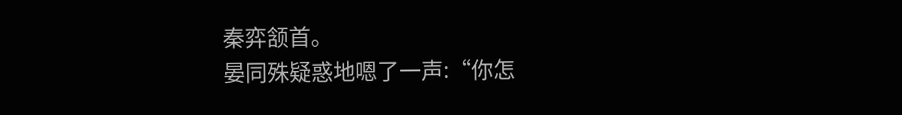秦弈颔首。
晏同殊疑惑地嗯了一声:“你怎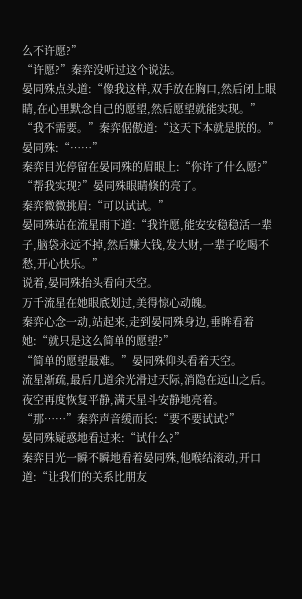么不许愿?”
“许愿?”秦弈没听过这个说法。
晏同殊点头道:“像我这样,双手放在胸口,然后闭上眼睛,在心里默念自己的愿望,然后愿望就能实现。”
“我不需要。”秦弈倨傲道:“这天下本就是朕的。”
晏同殊:“……”
秦弈目光停留在晏同殊的眉眼上:“你许了什么愿?”
“帮我实现?”晏同殊眼睛倏的亮了。
秦弈微微挑眉:“可以试试。”
晏同殊站在流星雨下道:“我许愿,能安安稳稳活一辈子,脑袋永远不掉,然后赚大钱,发大财,一辈子吃喝不愁,开心快乐。”
说着,晏同殊抬头看向天空。
万千流星在她眼底划过,美得惊心动魄。
秦弈心念一动,站起来,走到晏同殊身边,垂眸看着她:“就只是这么简单的愿望?”
“简单的愿望最难。”晏同殊仰头看着天空。
流星渐疏,最后几道余光滑过天际,消隐在远山之后。
夜空再度恢复平静,满天星斗安静地亮着。
“那……”秦弈声音缓而长:“要不要试试?”
晏同殊疑惑地看过来:“试什么?”
秦弈目光一瞬不瞬地看着晏同殊,他喉结滚动,开口道:“让我们的关系比朋友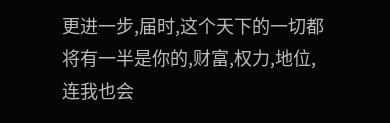更进一步,届时,这个天下的一切都将有一半是你的,财富,权力,地位,连我也会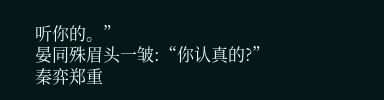听你的。”
晏同殊眉头一皱:“你认真的?”
秦弈郑重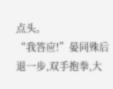点头。
“我答应!”晏同殊后退一步,双手抱拳,大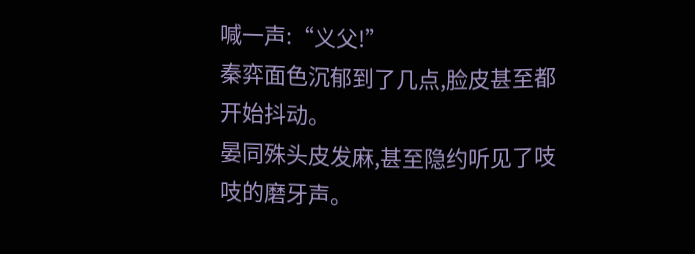喊一声:“义父!”
秦弈面色沉郁到了几点,脸皮甚至都开始抖动。
晏同殊头皮发麻,甚至隐约听见了吱吱的磨牙声。